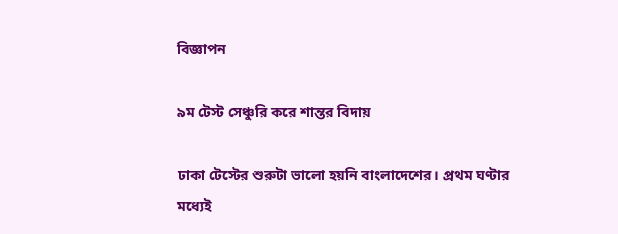বিজ্ঞাপন

৯ম টেস্ট সেঞ্চুরি করে শান্তর বিদায়

ঢাকা টেস্টের শুরুটা ভালো হয়নি বাংলাদেশের। প্রথম ঘণ্টার মধ্যেই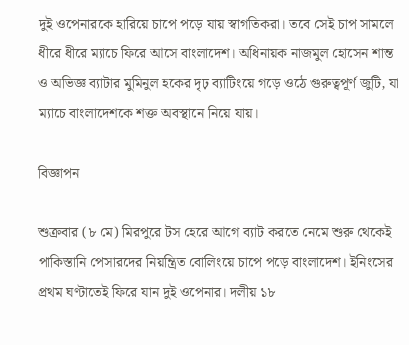দুই ওপেনারকে হারিয়ে চাপে পড়ে যায় স্বাগতিকরা। তবে সেই চাপ সামলে ধীরে ধীরে ম্যাচে ফিরে আসে বাংলাদেশ। অধিনায়ক নাজমুল হোসেন শান্ত ও অভিজ্ঞ ব্যাটার মুমিনুল হকের দৃঢ় ব্যাটিংয়ে গড়ে ওঠে গুরুত্বপূর্ণ জুটি, যা ম্যাচে বাংলাদেশকে শক্ত অবস্থানে নিয়ে যায়।

বিজ্ঞাপন

শুক্রবার (৮ মে) মিরপুরে টস হেরে আগে ব্যাট করতে নেমে শুরু থেকেই পাকিস্তানি পেসারদের নিয়ন্ত্রিত বোলিংয়ে চাপে পড়ে বাংলাদেশ। ইনিংসের প্রথম ঘণ্টাতেই ফিরে যান দুই ওপেনার। দলীয় ১৮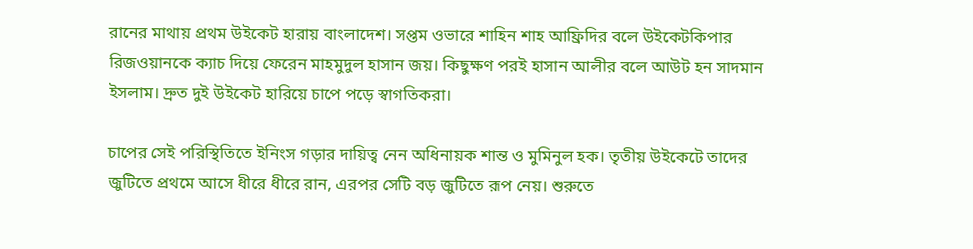রানের মাথায় প্রথম উইকেট হারায় বাংলাদেশ। সপ্তম ওভারে শাহিন শাহ আফ্রিদির বলে উইকেটকিপার রিজওয়ানকে ক্যাচ দিয়ে ফেরেন মাহমুদুল হাসান জয়। কিছুক্ষণ পরই হাসান আলীর বলে আউট হন সাদমান ইসলাম। দ্রুত দুই উইকেট হারিয়ে চাপে পড়ে স্বাগতিকরা।

চাপের সেই পরিস্থিতিতে ইনিংস গড়ার দায়িত্ব নেন অধিনায়ক শান্ত ও মুমিনুল হক। তৃতীয় উইকেটে তাদের জুটিতে প্রথমে আসে ধীরে ধীরে রান, এরপর সেটি বড় জুটিতে রূপ নেয়। শুরুতে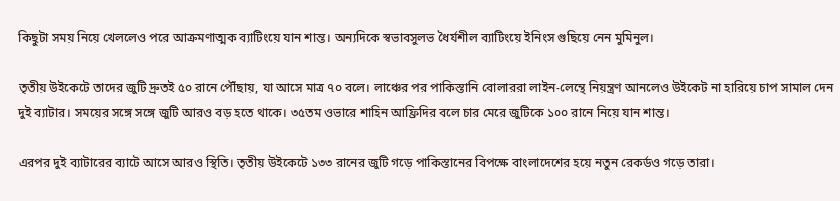কিছুটা সময় নিয়ে খেললেও পরে আক্রমণাত্মক ব্যাটিংয়ে যান শান্ত। অন্যদিকে স্বভাবসুলভ ধৈর্যশীল ব্যাটিংয়ে ইনিংস গুছিয়ে নেন মুমিনুল।

তৃতীয় উইকেটে তাদের জুটি দ্রুতই ৫০ রানে পৌঁছায়, যা আসে মাত্র ৭০ বলে। লাঞ্চের পর পাকিস্তানি বোলাররা লাইন-লেন্থে নিয়ন্ত্রণ আনলেও উইকেট না হারিয়ে চাপ সামাল দেন দুই ব্যাটার। সময়ের সঙ্গে সঙ্গে জুটি আরও বড় হতে থাকে। ৩৫তম ওভারে শাহিন আফ্রিদির বলে চার মেরে জুটিকে ১০০ রানে নিয়ে যান শান্ত।

এরপর দুই ব্যাটারের ব্যাটে আসে আরও স্থিতি। তৃতীয় উইকেটে ১৩৩ রানের জুটি গড়ে পাকিস্তানের বিপক্ষে বাংলাদেশের হয়ে নতুন রেকর্ডও গড়ে তারা।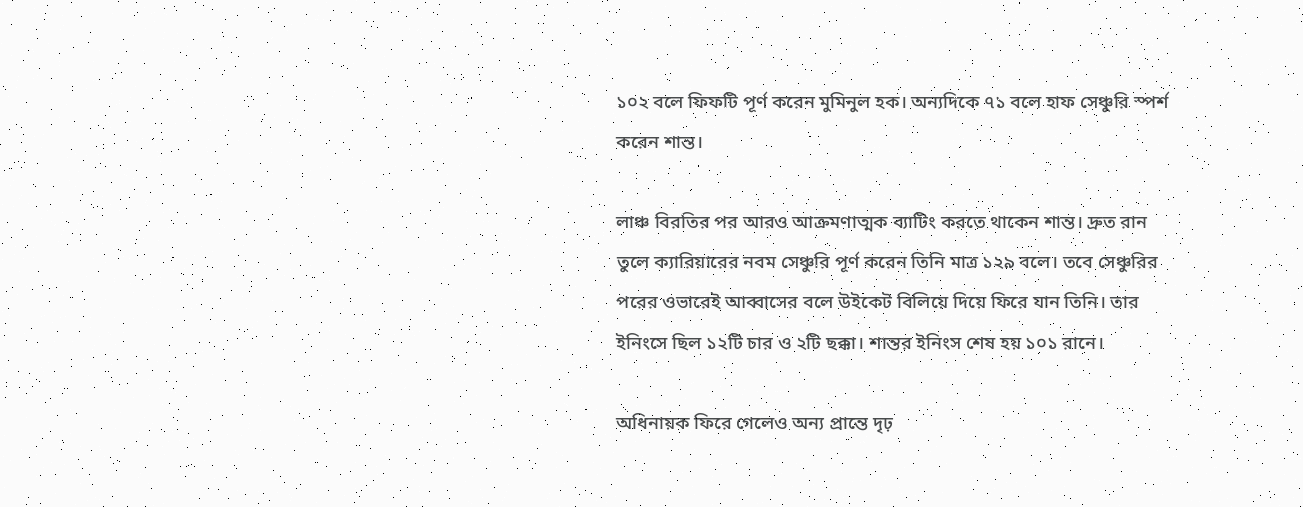১০২ বলে ফিফটি পূর্ণ করেন মুমিনুল হক। অন্যদিকে ৭১ বলে হাফ সেঞ্চুরি স্পর্শ করেন শান্ত।

লাঞ্চ বিরতির পর আরও আক্রমণাত্মক ব্যাটিং করতে থাকেন শান্ত। দ্রুত রান তুলে ক্যারিয়ারের নবম সেঞ্চুরি পূর্ণ করেন তিনি মাত্র ১২৯ বলে। তবে সেঞ্চুরির পরের ওভারেই আব্বাসের বলে উইকেট বিলিয়ে দিয়ে ফিরে যান তিনি। তার ইনিংসে ছিল ১২টি চার ও ২টি ছক্কা। শান্তর ইনিংস শেষ হয় ১০১ রানে।

অধিনায়ক ফিরে গেলেও অন্য প্রান্তে দৃঢ়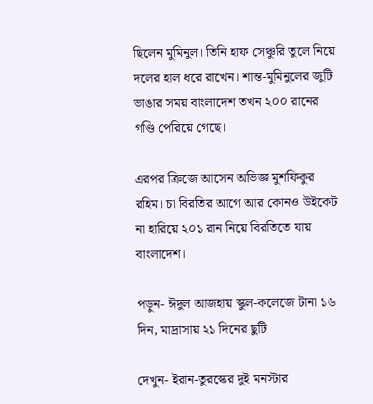ছিলেন মুমিনুল। তিনি হাফ সেঞ্চুরি তুলে নিয়ে দলের হাল ধরে রাখেন। শান্ত-মুমিনুলের জুটি ভাঙার সময় বাংলাদেশ তখন ২০০ রানের গণ্ডি পেরিয়ে গেছে।

এরপর ক্রিজে আসেন অভিজ্ঞ মুশফিকুর রহিম। চা বিরতির আগে আর কোনও উইকেট না হারিয়ে ২০১ রান নিয়ে বিরতিতে যায় বাংলাদেশ।

পড়ুন- ঈদুল আজহায় স্কুল-কলেজে টানা ১৬ দিন, মাদ্রাসায় ২১ দিনের ছুটি

দেখুন- ইরান-তুরস্কের দুই মনস্টার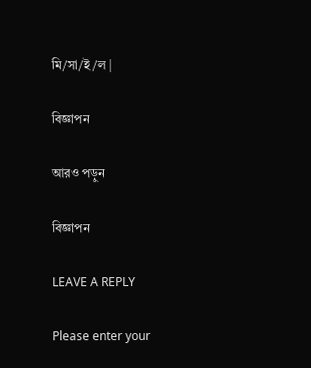মি/সা/ই/ল |

বিজ্ঞাপন

আরও পড়ুন

বিজ্ঞাপন

LEAVE A REPLY

Please enter your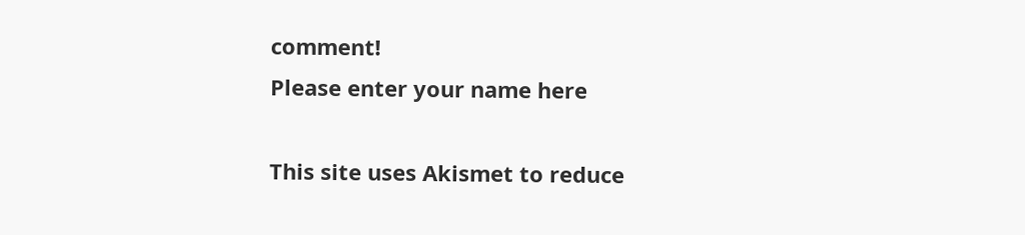comment!
Please enter your name here

This site uses Akismet to reduce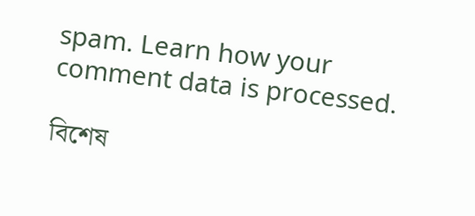spam. Learn how your comment data is processed.

বিশেষ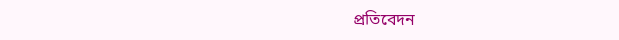প্রতিবেদন